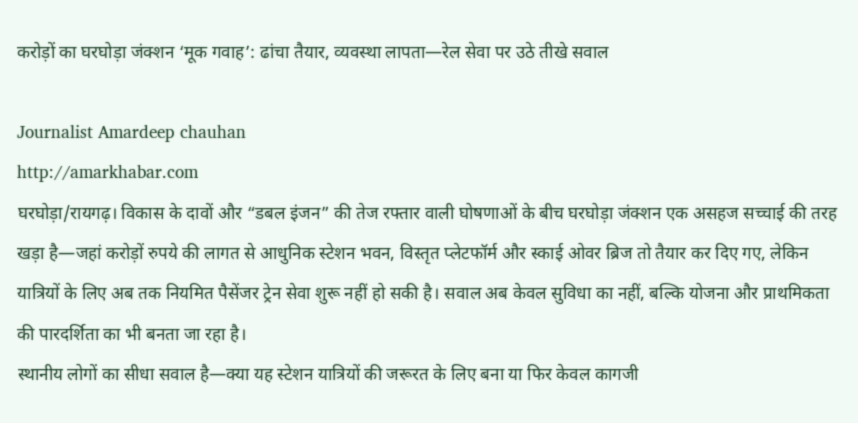करोड़ों का घरघोड़ा जंक्शन ‘मूक गवाह’: ढांचा तैयार, व्यवस्था लापता—रेल सेवा पर उठे तीखे सवाल

Journalist Amardeep chauhan
http://amarkhabar.com
घरघोड़ा/रायगढ़। विकास के दावों और “डबल इंजन” की तेज रफ्तार वाली घोषणाओं के बीच घरघोड़ा जंक्शन एक असहज सच्चाई की तरह खड़ा है—जहां करोड़ों रुपये की लागत से आधुनिक स्टेशन भवन, विस्तृत प्लेटफॉर्म और स्काई ओवर ब्रिज तो तैयार कर दिए गए, लेकिन यात्रियों के लिए अब तक नियमित पैसेंजर ट्रेन सेवा शुरू नहीं हो सकी है। सवाल अब केवल सुविधा का नहीं, बल्कि योजना और प्राथमिकता की पारदर्शिता का भी बनता जा रहा है।
स्थानीय लोगों का सीधा सवाल है—क्या यह स्टेशन यात्रियों की जरूरत के लिए बना या फिर केवल कागजी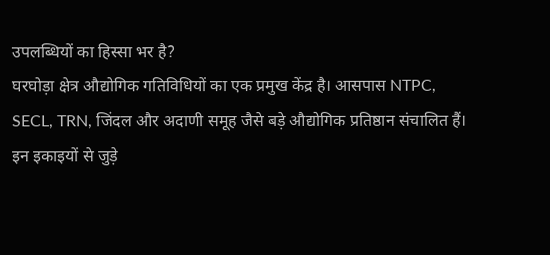उपलब्धियों का हिस्सा भर है?
घरघोड़ा क्षेत्र औद्योगिक गतिविधियों का एक प्रमुख केंद्र है। आसपास NTPC, SECL, TRN, जिंदल और अदाणी समूह जैसे बड़े औद्योगिक प्रतिष्ठान संचालित हैं। इन इकाइयों से जुड़े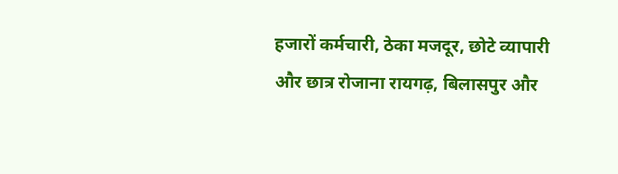हजारों कर्मचारी, ठेका मजदूर, छोटे व्यापारी और छात्र रोजाना रायगढ़, बिलासपुर और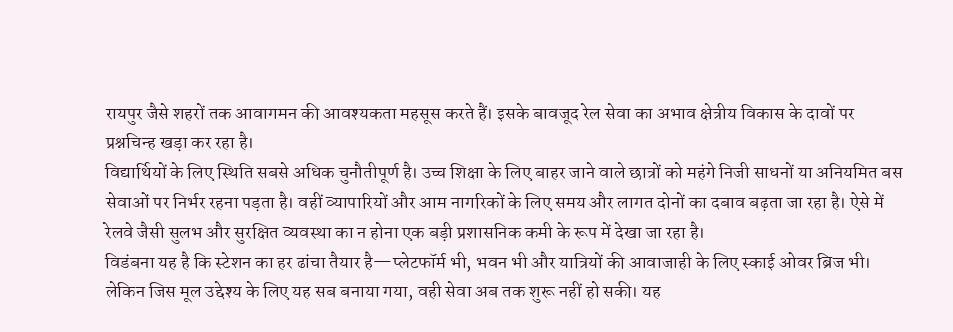रायपुर जैसे शहरों तक आवागमन की आवश्यकता महसूस करते हैं। इसके बावजूद रेल सेवा का अभाव क्षेत्रीय विकास के दावों पर प्रश्नचिन्ह खड़ा कर रहा है।
विद्यार्थियों के लिए स्थिति सबसे अधिक चुनौतीपूर्ण है। उच्च शिक्षा के लिए बाहर जाने वाले छात्रों को महंगे निजी साधनों या अनियमित बस सेवाओं पर निर्भर रहना पड़ता है। वहीं व्यापारियों और आम नागरिकों के लिए समय और लागत दोनों का दबाव बढ़ता जा रहा है। ऐसे में रेलवे जैसी सुलभ और सुरक्षित व्यवस्था का न होना एक बड़ी प्रशासनिक कमी के रूप में देखा जा रहा है।
विडंबना यह है कि स्टेशन का हर ढांचा तैयार है—प्लेटफॉर्म भी, भवन भी और यात्रियों की आवाजाही के लिए स्काई ओवर ब्रिज भी। लेकिन जिस मूल उद्देश्य के लिए यह सब बनाया गया, वही सेवा अब तक शुरू नहीं हो सकी। यह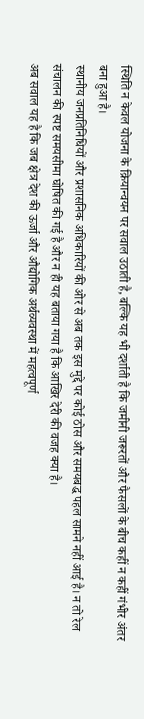स्थिति न केवल योजना के क्रियान्वयन पर सवाल उठाती है, बल्कि यह भी दर्शाती है कि जमीनी जरूरतों और फैसलों के बीच कहीं न कहीं गंभीर अंतर बना हुआ है।
स्थानीय जनप्रतिनिधियों और प्रशासनिक अधिकारियों की ओर से अब तक इस मुद्दे पर कोई ठोस और समयबद्ध पहल सामने नहीं आई है। न तो रेल संचालन की स्पष्ट समयसीमा घोषित की गई है और न ही यह बताया गया है कि आखिर देरी की वजह क्या है।
अब सवाल यह है कि जब क्षेत्र देश की ऊर्जा और औद्योगिक अर्थव्यवस्था में महत्वपूर्ण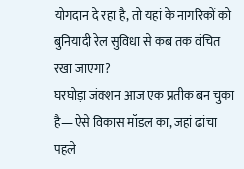योगदान दे रहा है, तो यहां के नागरिकों को बुनियादी रेल सुविधा से कब तक वंचित रखा जाएगा?
घरघोड़ा जंक्शन आज एक प्रतीक बन चुका है—ऐसे विकास मॉडल का, जहां ढांचा पहले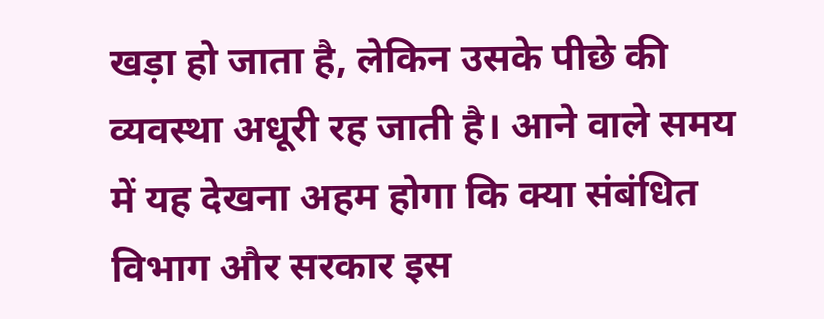खड़ा हो जाता है, लेकिन उसके पीछे की व्यवस्था अधूरी रह जाती है। आने वाले समय में यह देखना अहम होगा कि क्या संबंधित विभाग और सरकार इस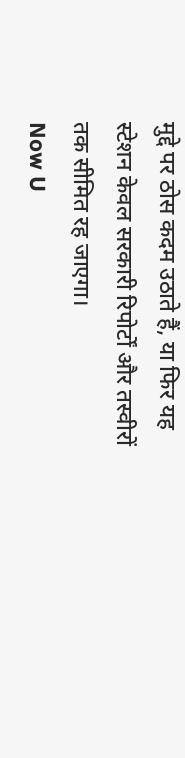मुद्दे पर ठोस कदम उठाते हैं, या फिर यह स्टेशन केवल सरकारी रिपोर्टों और तस्वीरों तक सीमित रह जाएगा।
Now U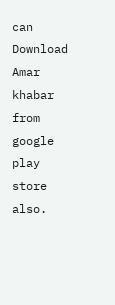can Download Amar khabar from google play store also.